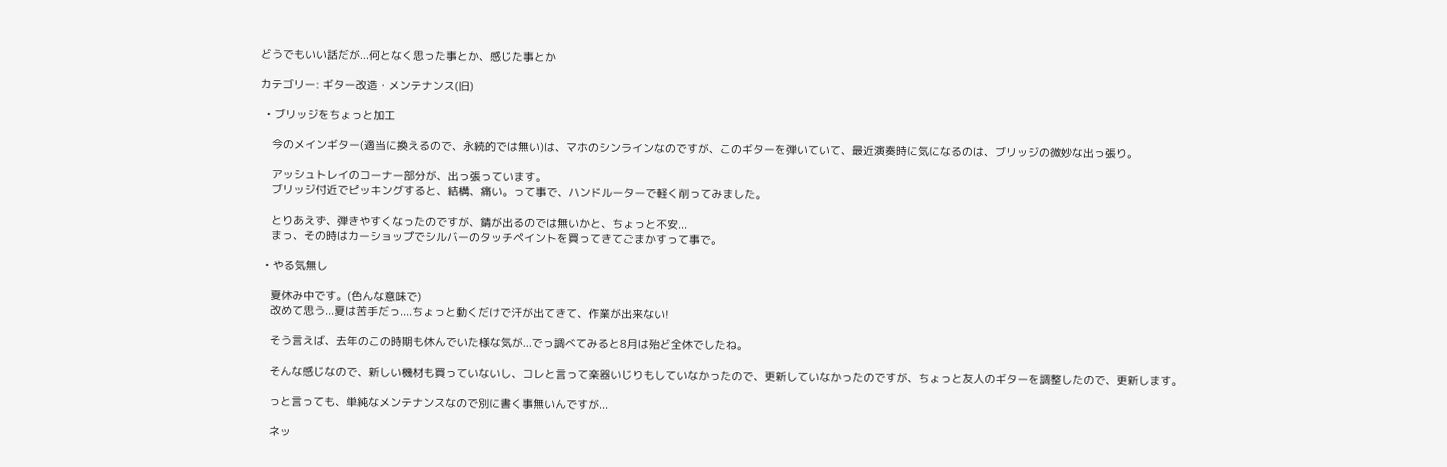どうでもいい話だが...何となく思った事とか、感じた事とか

カテゴリー: ギター改造・メンテナンス(旧)

  • ブリッジをちょっと加工

    今のメインギター(適当に換えるので、永続的では無い)は、マホのシンラインなのですが、このギターを弾いていて、最近演奏時に気になるのは、ブリッジの微妙な出っ張り。

    アッシュトレイのコーナー部分が、出っ張っています。
    ブリッジ付近でピッキングすると、結構、痛い。って事で、ハンドルーターで軽く削ってみました。

    とりあえず、弾きやすくなったのですが、錆が出るのでは無いかと、ちょっと不安...
    まっ、その時はカーショップでシルバーのタッチペイントを買ってきてごまかすって事で。

  • やる気無し

    夏休み中です。(色んな意味で)
    改めて思う...夏は苦手だっ....ちょっと動くだけで汗が出てきて、作業が出来ない!

    そう言えば、去年のこの時期も休んでいた様な気が...でっ調べてみると8月は殆ど全休でしたね。

    そんな感じなので、新しい機材も買っていないし、コレと言って楽器いじりもしていなかったので、更新していなかったのですが、ちょっと友人のギターを調整したので、更新します。

    っと言っても、単純なメンテナンスなので別に書く事無いんですが...

    ネッ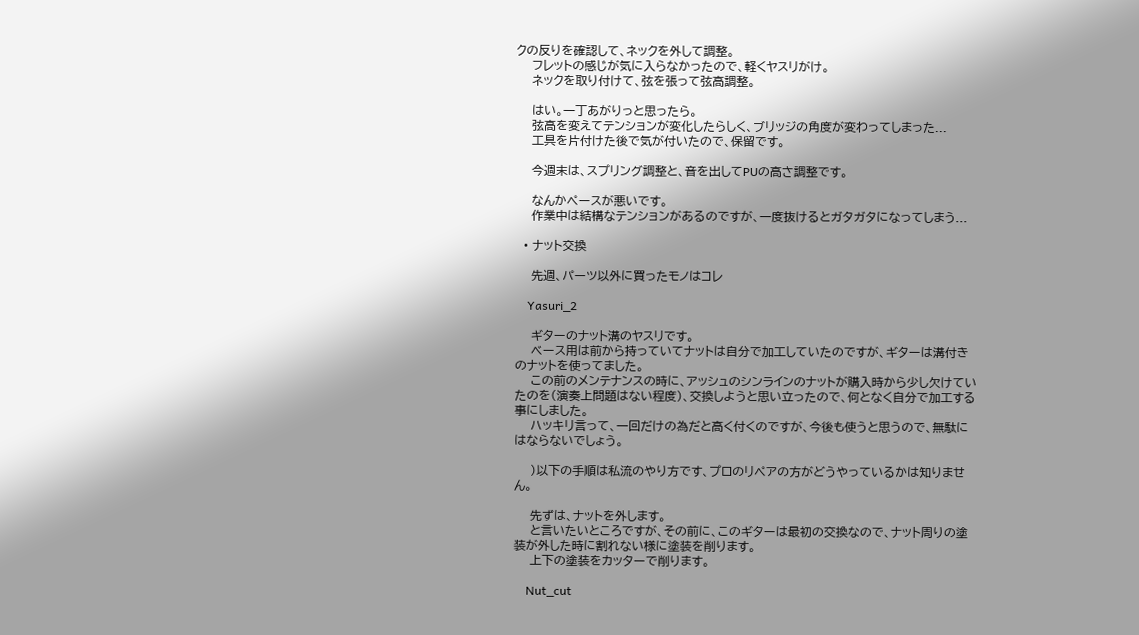クの反りを確認して、ネックを外して調整。
    フレットの感じが気に入らなかったので、軽くヤスリがけ。
    ネックを取り付けて、弦を張って弦高調整。

    はい。一丁あがりっと思ったら。
    弦高を変えてテンションが変化したらしく、ブリッジの角度が変わってしまった...
    工具を片付けた後で気が付いたので、保留です。

    今週末は、スプリング調整と、音を出してPUの高さ調整です。

    なんかペースが悪いです。
    作業中は結構なテンションがあるのですが、一度抜けるとガタガタになってしまう...

  • ナット交換

    先週、パーツ以外に買ったモノはコレ

    Yasuri_2

    ギターのナット溝のヤスリです。
    ベース用は前から持っていてナットは自分で加工していたのですが、ギターは溝付きのナットを使ってました。
    この前のメンテナンスの時に、アッシュのシンラインのナットが購入時から少し欠けていたのを(演奏上問題はない程度)、交換しようと思い立ったので、何となく自分で加工する事にしました。
    ハッキリ言って、一回だけの為だと高く付くのですが、今後も使うと思うので、無駄にはならないでしょう。

    )以下の手順は私流のやり方です、プロのリペアの方がどうやっているかは知りません。

    先ずは、ナットを外します。
    と言いたいところですが、その前に、このギターは最初の交換なので、ナット周りの塗装が外した時に割れない様に塗装を削ります。
    上下の塗装をカッターで削ります。

    Nut_cut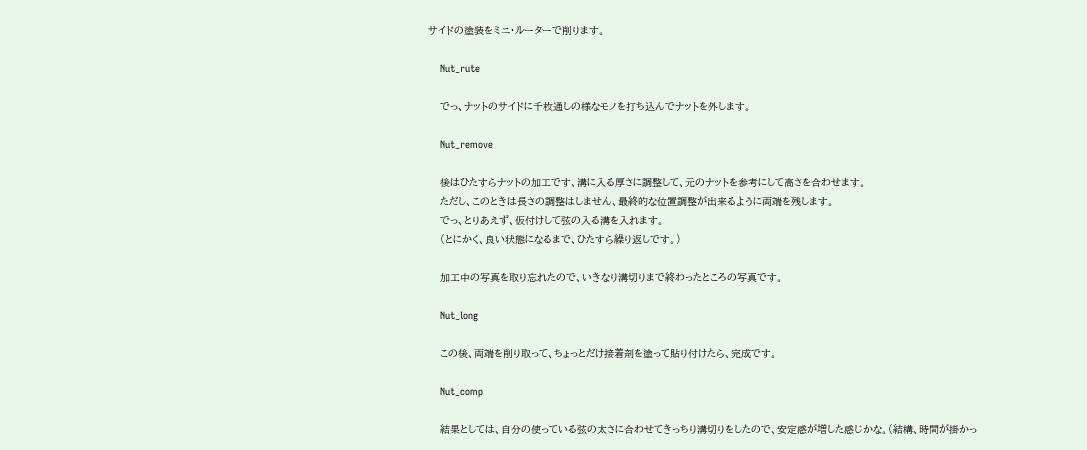サイドの塗装をミニ・ルーターで削ります。

    Nut_rute

    でっ、ナットのサイドに千枚通しの様なモノを打ち込んでナットを外します。

    Nut_remove

    後はひたすらナットの加工です、溝に入る厚さに調整して、元のナットを参考にして高さを合わせます。
    ただし、このときは長さの調整はしません、最終的な位置調整が出来るように両端を残します。
    でっ、とりあえず、仮付けして弦の入る溝を入れます。
    (とにかく、良い状態になるまで、ひたすら繰り返しです。)

    加工中の写真を取り忘れたので、いきなり溝切りまで終わったところの写真です。

    Nut_long

    この後、両端を削り取って、ちょっとだけ接着剤を塗って貼り付けたら、完成です。

    Nut_comp

    結果としては、自分の使っている弦の太さに合わせてきっちり溝切りをしたので、安定感が増した感じかな。(結構、時間が掛かっ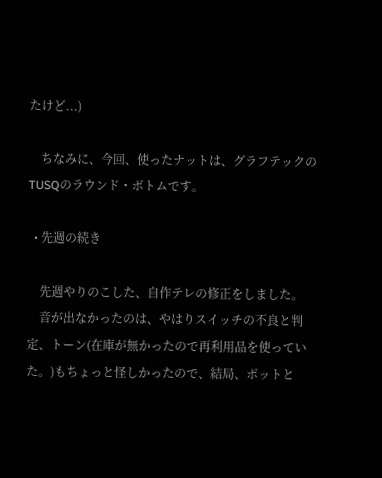たけど...)

    ちなみに、今回、使ったナットは、グラフテックのTUSQのラウンド・ボトムです。

  • 先週の続き

    先週やりのこした、自作テレの修正をしました。
    音が出なかったのは、やはりスイッチの不良と判定、トーン(在庫が無かったので再利用品を使っていた。)もちょっと怪しかったので、結局、ポットと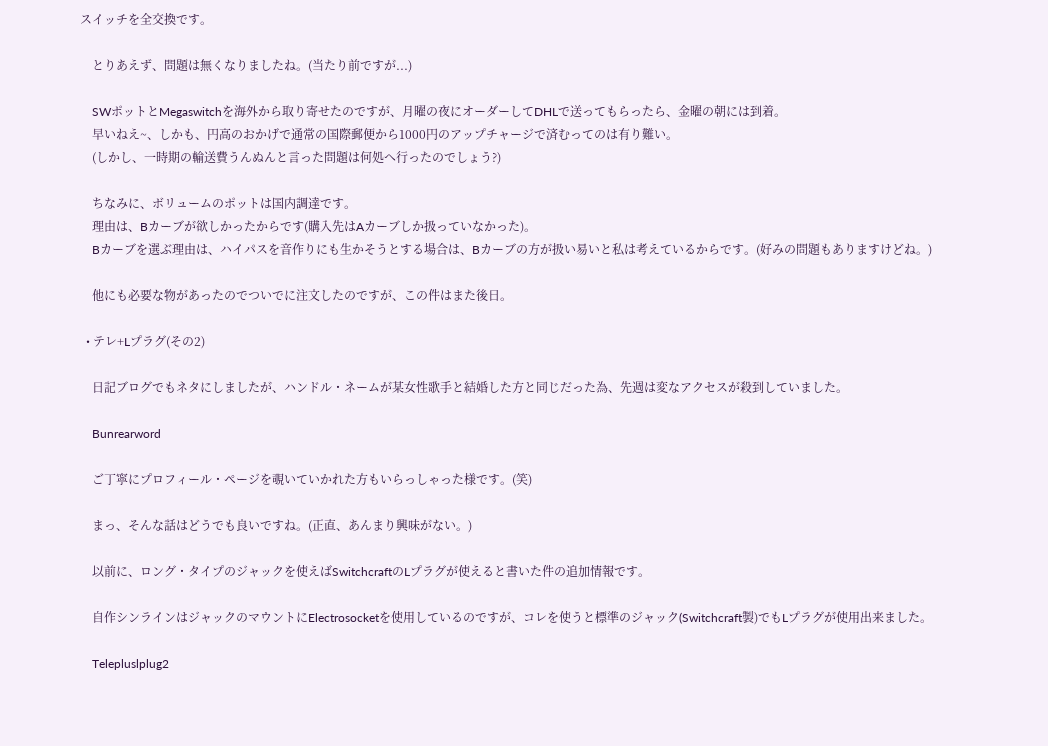スイッチを全交換です。

    とりあえず、問題は無くなりましたね。(当たり前ですが...)

    SWポットとMegaswitchを海外から取り寄せたのですが、月曜の夜にオーダーしてDHLで送ってもらったら、金曜の朝には到着。
    早いねえ~、しかも、円高のおかげで通常の国際郵便から1000円のアップチャージで済むってのは有り難い。
    (しかし、一時期の輸送費うんぬんと言った問題は何処へ行ったのでしょう?)

    ちなみに、ボリュームのポットは国内調達です。
    理由は、Bカーブが欲しかったからです(購入先はAカーブしか扱っていなかった)。
    Bカーブを選ぶ理由は、ハイパスを音作りにも生かそうとする場合は、Bカーブの方が扱い易いと私は考えているからです。(好みの問題もありますけどね。)

    他にも必要な物があったのでついでに注文したのですが、この件はまた後日。

  • テレ+Lプラグ(その2)

    日記ブログでもネタにしましたが、ハンドル・ネームが某女性歌手と結婚した方と同じだった為、先週は変なアクセスが殺到していました。

    Bunrearword

    ご丁寧にプロフィール・ページを覗いていかれた方もいらっしゃった様です。(笑)

    まっ、そんな話はどうでも良いですね。(正直、あんまり興味がない。)

    以前に、ロング・タイプのジャックを使えばSwitchcraftのLプラグが使えると書いた件の追加情報です。

    自作シンラインはジャックのマウントにElectrosocketを使用しているのですが、コレを使うと標準のジャック(Switchcraft製)でもLプラグが使用出来ました。

    Telepluslplug2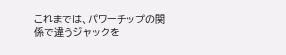これまでは、パワーチップの関係で違うジャックを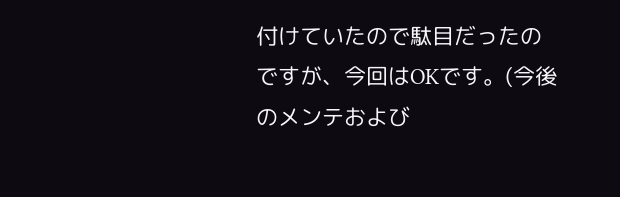付けていたので駄目だったのですが、今回はOKです。(今後のメンテおよび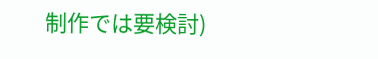制作では要検討)